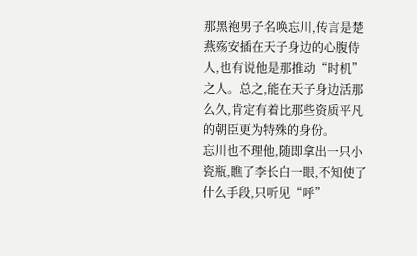那黑袍男子名唤忘川,传言是楚燕殇安插在天子身边的心腹侍人,也有说他是那推动“时机”之人。总之,能在天子身边活那么久,肯定有着比那些资质平凡的朝臣更为特殊的身份。
忘川也不理他,随即拿出一只小瓷瓶,瞧了李长白一眼,不知使了什么手段,只听见“呼”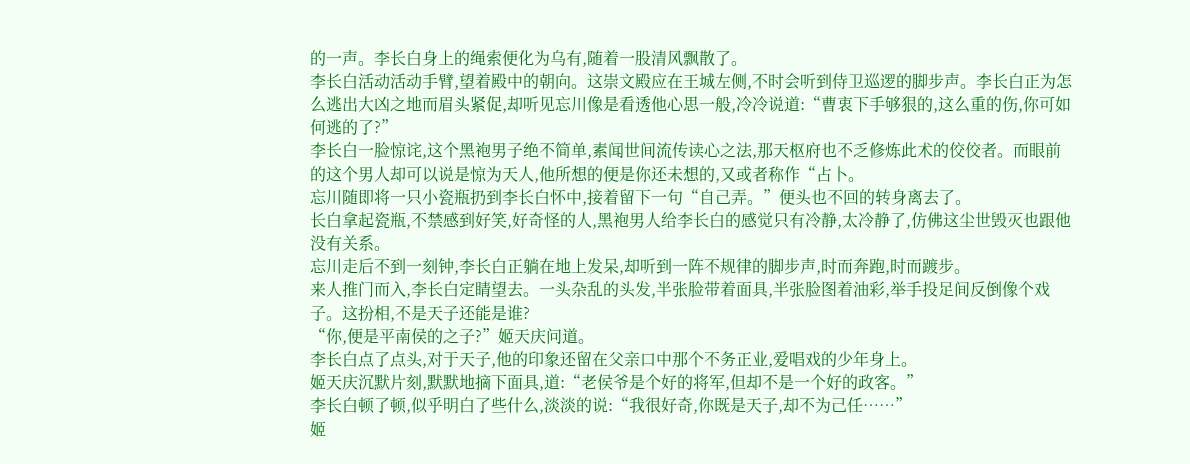的一声。李长白身上的绳索便化为乌有,随着一股清风飘散了。
李长白活动活动手臂,望着殿中的朝向。这崇文殿应在王城左侧,不时会听到侍卫巡逻的脚步声。李长白正为怎么逃出大凶之地而眉头紧促,却听见忘川像是看透他心思一般,冷冷说道:“曹衷下手够狠的,这么重的伤,你可如何逃的了?”
李长白一脸惊诧,这个黑袍男子绝不简单,素闻世间流传读心之法,那天枢府也不乏修炼此术的佼佼者。而眼前的这个男人却可以说是惊为天人,他所想的便是你还未想的,又或者称作“占卜。
忘川随即将一只小瓷瓶扔到李长白怀中,接着留下一句“自己弄。”便头也不回的转身离去了。
长白拿起瓷瓶,不禁感到好笑,好奇怪的人,黑袍男人给李长白的感觉只有冷静,太冷静了,仿佛这尘世毁灭也跟他没有关系。
忘川走后不到一刻钟,李长白正躺在地上发呆,却听到一阵不规律的脚步声,时而奔跑,时而踱步。
来人推门而入,李长白定睛望去。一头杂乱的头发,半张脸带着面具,半张脸图着油彩,举手投足间反倒像个戏子。这扮相,不是天子还能是谁?
“你,便是平南侯的之子?”姬天庆问道。
李长白点了点头,对于天子,他的印象还留在父亲口中那个不务正业,爱唱戏的少年身上。
姬天庆沉默片刻,默默地摘下面具,道:“老侯爷是个好的将军,但却不是一个好的政客。”
李长白顿了顿,似乎明白了些什么,淡淡的说:“我很好奇,你既是天子,却不为己任……”
姬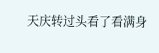天庆转过头看了看满身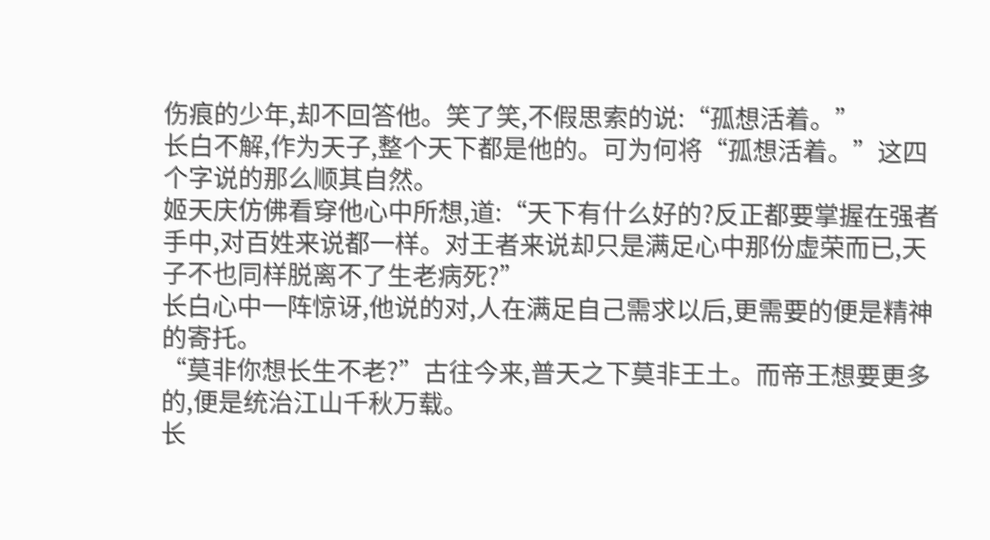伤痕的少年,却不回答他。笑了笑,不假思索的说:“孤想活着。”
长白不解,作为天子,整个天下都是他的。可为何将“孤想活着。”这四个字说的那么顺其自然。
姬天庆仿佛看穿他心中所想,道:“天下有什么好的?反正都要掌握在强者手中,对百姓来说都一样。对王者来说却只是满足心中那份虚荣而已,天子不也同样脱离不了生老病死?”
长白心中一阵惊讶,他说的对,人在满足自己需求以后,更需要的便是精神的寄托。
“莫非你想长生不老?”古往今来,普天之下莫非王土。而帝王想要更多的,便是统治江山千秋万载。
长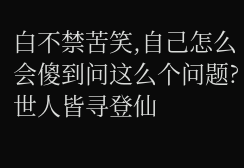白不禁苦笑,自己怎么会傻到问这么个问题?世人皆寻登仙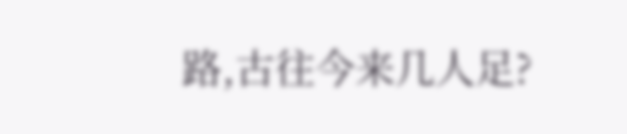路,古往今来几人足?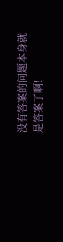没有答案的问题本身就是答案了啊!